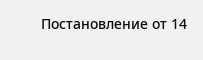Постановление от 14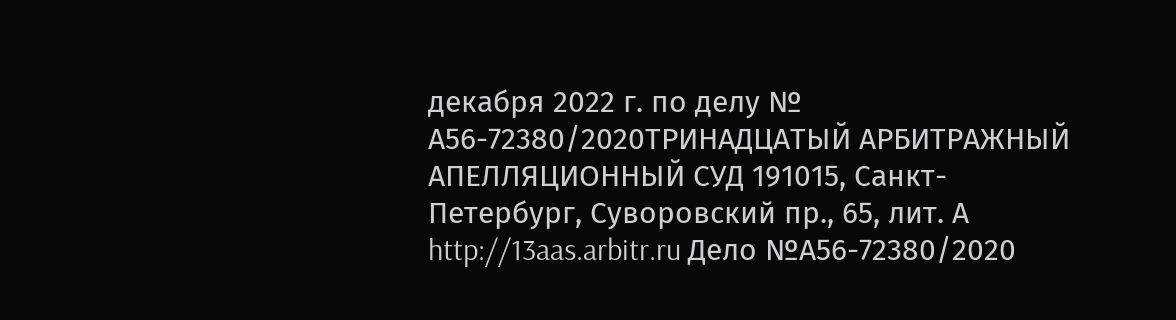декабря 2022 г. по делу № А56-72380/2020ТРИНАДЦАТЫЙ АРБИТРАЖНЫЙ АПЕЛЛЯЦИОННЫЙ СУД 191015, Санкт-Петербург, Суворовский пр., 65, лит. А http://13aas.arbitr.ru Дело №А56-72380/2020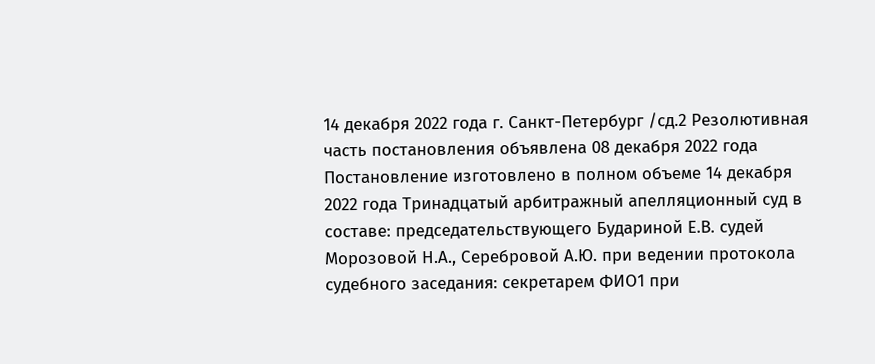14 декабря 2022 года г. Санкт-Петербург /сд.2 Резолютивная часть постановления объявлена 08 декабря 2022 года Постановление изготовлено в полном объеме 14 декабря 2022 года Тринадцатый арбитражный апелляционный суд в составе: председательствующего Будариной Е.В. судей Морозовой Н.А., Серебровой А.Ю. при ведении протокола судебного заседания: секретарем ФИО1 при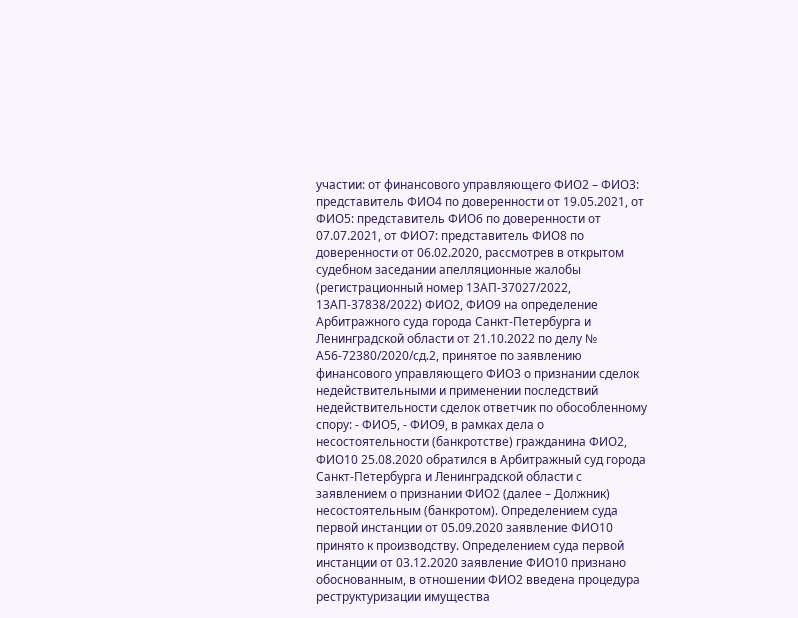участии: от финансового управляющего ФИО2 – ФИО3: представитель ФИО4 по доверенности от 19.05.2021, от ФИО5: представитель ФИО6 по доверенности от 07.07.2021, от ФИО7: представитель ФИО8 по доверенности от 06.02.2020, рассмотрев в открытом судебном заседании апелляционные жалобы (регистрационный номер 13АП-37027/2022, 13АП-37838/2022) ФИО2, ФИО9 на определение Арбитражного суда города Санкт-Петербурга и Ленинградской области от 21.10.2022 по делу № А56-72380/2020/сд.2, принятое по заявлению финансового управляющего ФИО3 о признании сделок недействительными и применении последствий недействительности сделок ответчик по обособленному спору: - ФИО5, - ФИО9, в рамках дела о несостоятельности (банкротстве) гражданина ФИО2, ФИО10 25.08.2020 обратился в Арбитражный суд города Санкт-Петербурга и Ленинградской области с заявлением о признании ФИО2 (далее – Должник) несостоятельным (банкротом). Определением суда первой инстанции от 05.09.2020 заявление ФИО10 принято к производству. Определением суда первой инстанции от 03.12.2020 заявление ФИО10 признано обоснованным, в отношении ФИО2 введена процедура реструктуризации имущества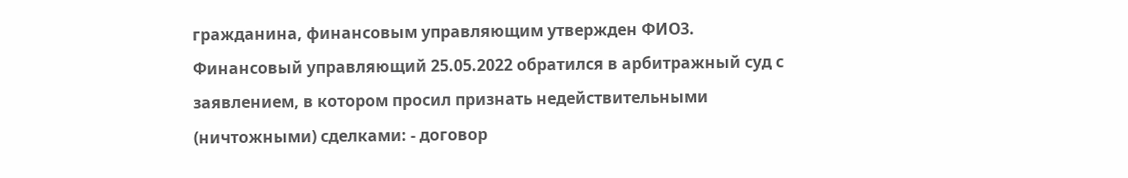гражданина, финансовым управляющим утвержден ФИО3. Финансовый управляющий 25.05.2022 обратился в арбитражный суд с заявлением, в котором просил признать недействительными (ничтожными) сделками: - договор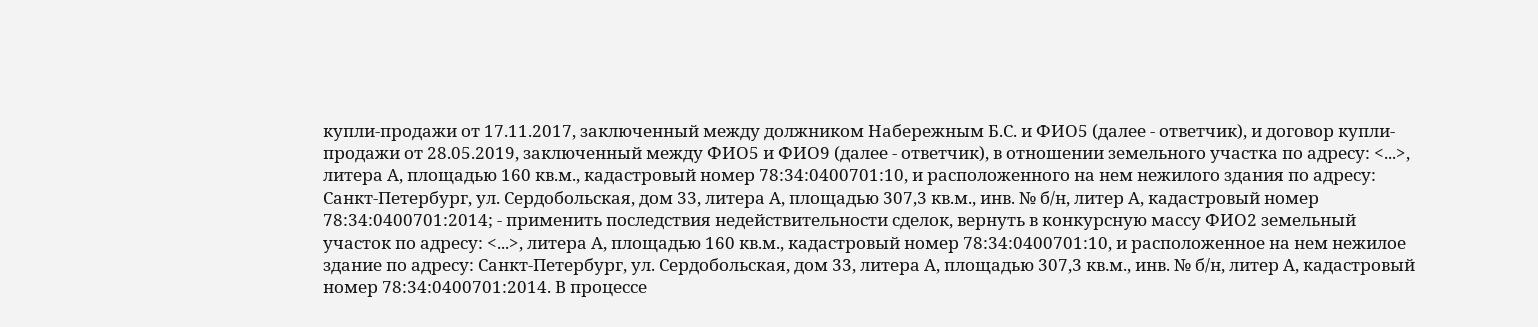купли-продажи от 17.11.2017, заключенный между должником Набережным Б.С. и ФИО5 (далее - ответчик), и договор купли-продажи от 28.05.2019, заключенный между ФИО5 и ФИО9 (далее - ответчик), в отношении земельного участка по адресу: <...>, литера А, площадью 160 кв.м., кадастровый номер 78:34:0400701:10, и расположенного на нем нежилого здания по адресу: Санкт-Петербург, ул. Сердобольская, дом 33, литера А, площадью 307,3 кв.м., инв. № б/н, литер А, кадастровый номер 78:34:0400701:2014; - применить последствия недействительности сделок, вернуть в конкурсную массу ФИО2 земельный участок по адресу: <...>, литера А, площадью 160 кв.м., кадастровый номер 78:34:0400701:10, и расположенное на нем нежилое здание по адресу: Санкт-Петербург, ул. Сердобольская, дом 33, литера А, площадью 307,3 кв.м., инв. № б/н, литер А, кадастровый номер 78:34:0400701:2014. В процессе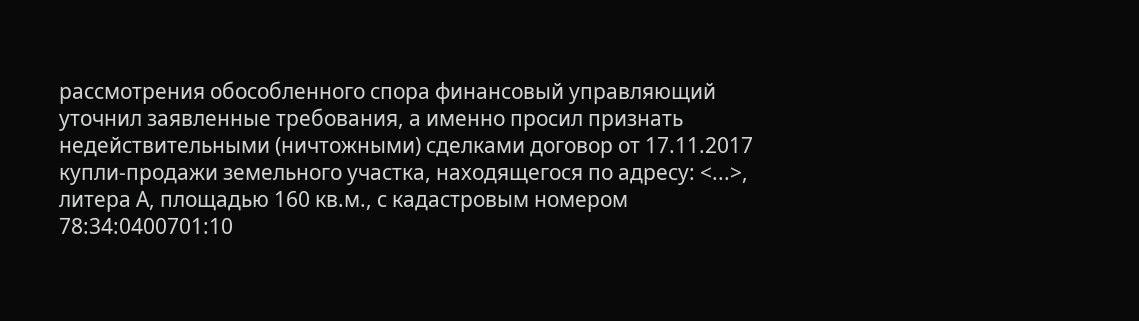рассмотрения обособленного спора финансовый управляющий уточнил заявленные требования, а именно просил признать недействительными (ничтожными) сделками договор от 17.11.2017 купли-продажи земельного участка, находящегося по адресу: <...>, литера А, площадью 160 кв.м., с кадастровым номером 78:34:0400701:10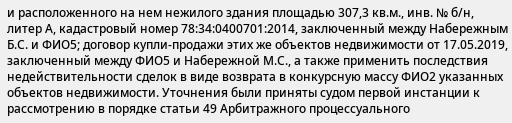и расположенного на нем нежилого здания площадью 307,3 кв.м., инв. № б/н, литер А, кадастровый номер 78:34:0400701:2014, заключенный между Набережным Б.С. и ФИО5; договор купли-продажи этих же объектов недвижимости от 17.05.2019, заключенный между ФИО5 и Набережной М.С., а также применить последствия недействительности сделок в виде возврата в конкурсную массу ФИО2 указанных объектов недвижимости. Уточнения были приняты судом первой инстанции к рассмотрению в порядке статьи 49 Арбитражного процессуального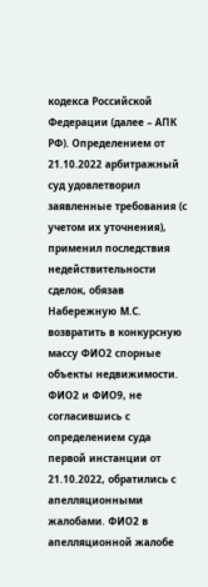кодекса Российской Федерации (далее – АПК РФ). Определением от 21.10.2022 арбитражный суд удовлетворил заявленные требования (с учетом их уточнения), применил последствия недействительности сделок, обязав Набережную М.С. возвратить в конкурсную массу ФИО2 спорные объекты недвижимости. ФИО2 и ФИО9, не согласившись с определением суда первой инстанции от 21.10.2022, обратились с апелляционными жалобами. ФИО2 в апелляционной жалобе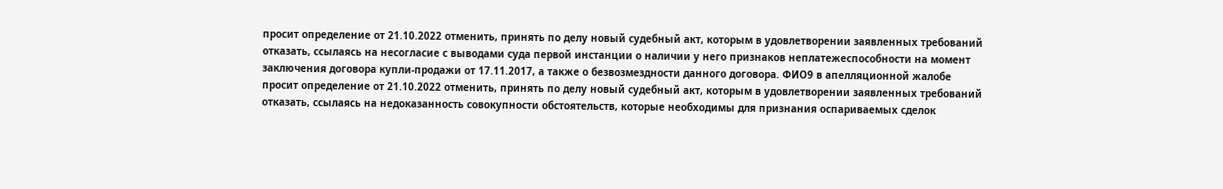просит определение от 21.10.2022 отменить, принять по делу новый судебный акт, которым в удовлетворении заявленных требований отказать, ссылаясь на несогласие с выводами суда первой инстанции о наличии у него признаков неплатежеспособности на момент заключения договора купли-продажи от 17.11.2017, а также о безвозмездности данного договора. ФИО9 в апелляционной жалобе просит определение от 21.10.2022 отменить, принять по делу новый судебный акт, которым в удовлетворении заявленных требований отказать, ссылаясь на недоказанность совокупности обстоятельств, которые необходимы для признания оспариваемых сделок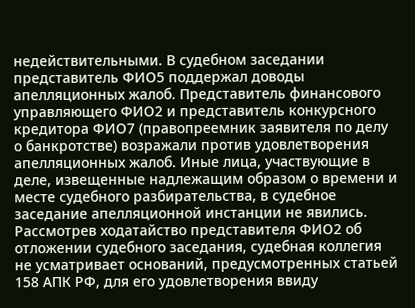недействительными. В судебном заседании представитель ФИО5 поддержал доводы апелляционных жалоб. Представитель финансового управляющего ФИО2 и представитель конкурсного кредитора ФИО7 (правопреемник заявителя по делу о банкротстве) возражали против удовлетворения апелляционных жалоб. Иные лица, участвующие в деле, извещенные надлежащим образом о времени и месте судебного разбирательства, в судебное заседание апелляционной инстанции не явились. Рассмотрев ходатайство представителя ФИО2 об отложении судебного заседания, судебная коллегия не усматривает оснований, предусмотренных статьей 158 АПК РФ, для его удовлетворения ввиду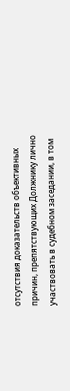отсутствия доказательств объективных причин, препятствующих Должнику лично участвовать в судебном заседании, в том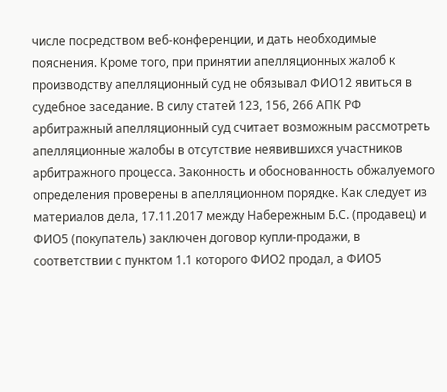числе посредством веб-конференции, и дать необходимые пояснения. Кроме того, при принятии апелляционных жалоб к производству апелляционный суд не обязывал ФИО12 явиться в судебное заседание. В силу статей 123, 156, 266 АПК РФ арбитражный апелляционный суд считает возможным рассмотреть апелляционные жалобы в отсутствие неявившихся участников арбитражного процесса. Законность и обоснованность обжалуемого определения проверены в апелляционном порядке. Как следует из материалов дела, 17.11.2017 между Набережным Б.С. (продавец) и ФИО5 (покупатель) заключен договор купли-продажи, в соответствии с пунктом 1.1 которого ФИО2 продал, а ФИО5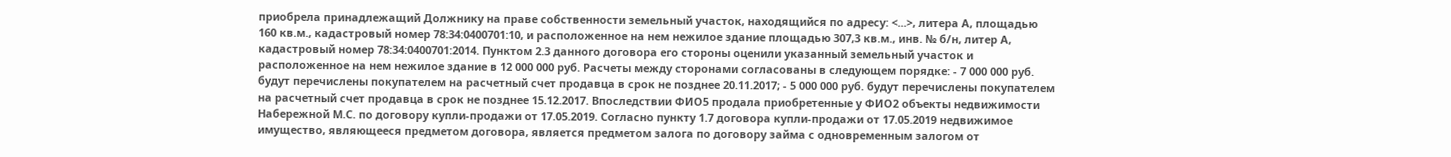приобрела принадлежащий Должнику на праве собственности земельный участок, находящийся по адресу: <...>, литера А, площадью 160 кв.м., кадастровый номер 78:34:0400701:10, и расположенное на нем нежилое здание площадью 307,3 кв.м., инв. № б/н, литер А, кадастровый номер 78:34:0400701:2014. Пунктом 2.3 данного договора его стороны оценили указанный земельный участок и расположенное на нем нежилое здание в 12 000 000 руб. Расчеты между сторонами согласованы в следующем порядке: - 7 000 000 руб. будут перечислены покупателем на расчетный счет продавца в срок не позднее 20.11.2017; - 5 000 000 руб. будут перечислены покупателем на расчетный счет продавца в срок не позднее 15.12.2017. Впоследствии ФИО5 продала приобретенные у ФИО2 объекты недвижимости Набережной М.С. по договору купли-продажи от 17.05.2019. Согласно пункту 1.7 договора купли-продажи от 17.05.2019 недвижимое имущество, являющееся предметом договора, является предметом залога по договору займа с одновременным залогом от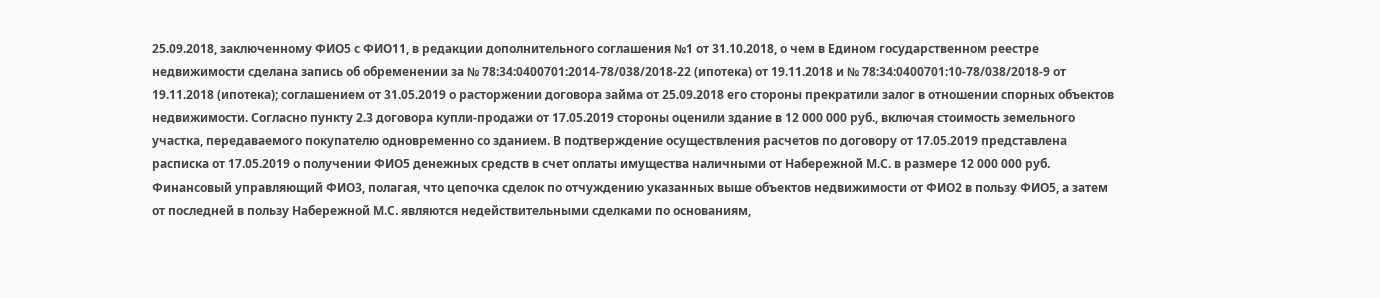25.09.2018, заключенному ФИО5 с ФИО11, в редакции дополнительного соглашения №1 от 31.10.2018, о чем в Едином государственном реестре недвижимости сделана запись об обременении за № 78:34:0400701:2014-78/038/2018-22 (ипотека) от 19.11.2018 и № 78:34:0400701:10-78/038/2018-9 от 19.11.2018 (ипотека); соглашением от 31.05.2019 о расторжении договора займа от 25.09.2018 его стороны прекратили залог в отношении спорных объектов недвижимости. Согласно пункту 2.3 договора купли-продажи от 17.05.2019 стороны оценили здание в 12 000 000 руб., включая стоимость земельного участка, передаваемого покупателю одновременно со зданием. В подтверждение осуществления расчетов по договору от 17.05.2019 представлена расписка от 17.05.2019 о получении ФИО5 денежных средств в счет оплаты имущества наличными от Набережной М.С. в размере 12 000 000 руб. Финансовый управляющий ФИО3, полагая, что цепочка сделок по отчуждению указанных выше объектов недвижимости от ФИО2 в пользу ФИО5, а затем от последней в пользу Набережной М.С. являются недействительными сделками по основаниям,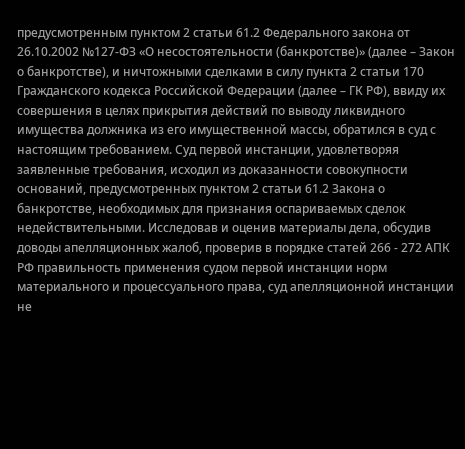предусмотренным пунктом 2 статьи 61.2 Федерального закона от 26.10.2002 №127-ФЗ «О несостоятельности (банкротстве)» (далее – Закон о банкротстве), и ничтожными сделками в силу пункта 2 статьи 170 Гражданского кодекса Российской Федерации (далее – ГК РФ), ввиду их совершения в целях прикрытия действий по выводу ликвидного имущества должника из его имущественной массы, обратился в суд с настоящим требованием. Суд первой инстанции, удовлетворяя заявленные требования, исходил из доказанности совокупности оснований, предусмотренных пунктом 2 статьи 61.2 Закона о банкротстве, необходимых для признания оспариваемых сделок недействительными. Исследовав и оценив материалы дела, обсудив доводы апелляционных жалоб, проверив в порядке статей 266 - 272 АПК РФ правильность применения судом первой инстанции норм материального и процессуального права, суд апелляционной инстанции не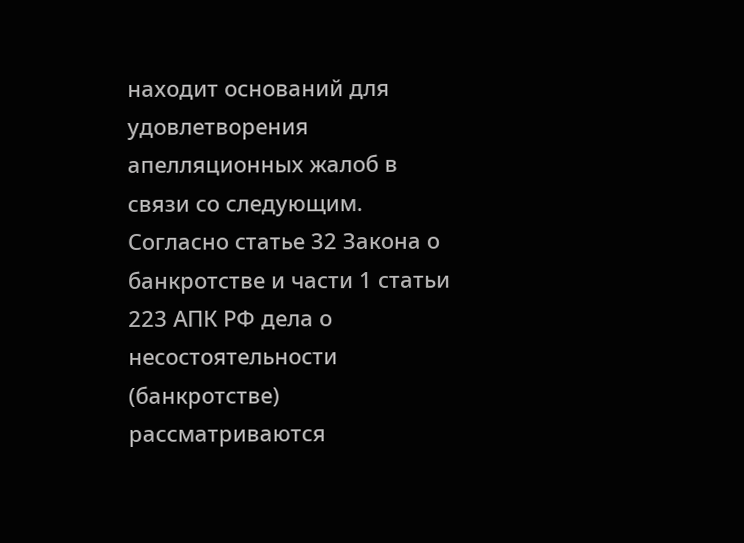находит оснований для удовлетворения апелляционных жалоб в связи со следующим. Согласно статье 32 Закона о банкротстве и части 1 статьи 223 АПК РФ дела о несостоятельности (банкротстве) рассматриваются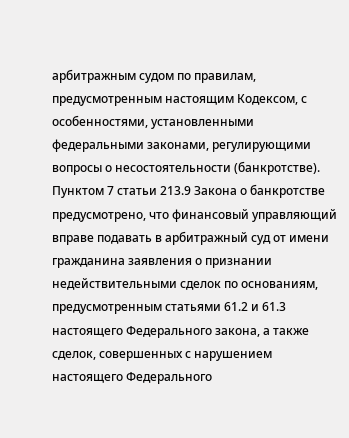арбитражным судом по правилам, предусмотренным настоящим Кодексом, с особенностями, установленными федеральными законами, регулирующими вопросы о несостоятельности (банкротстве). Пунктом 7 статьи 213.9 Закона о банкротстве предусмотрено, что финансовый управляющий вправе подавать в арбитражный суд от имени гражданина заявления о признании недействительными сделок по основаниям, предусмотренным статьями 61.2 и 61.3 настоящего Федерального закона, а также сделок, совершенных с нарушением настоящего Федерального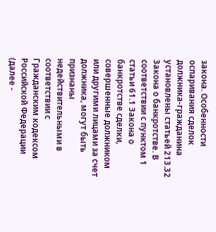закона. Особенности оспаривания сделок должника-гражданина установлены статьей 213.32 Закона о банкротстве. В соответствии с пунктом 1 статьи 61.1 Закона о банкротстве сделки, совершенные должником или другими лицами за счет должника, могут быть признаны недействительными в соответствии с Гражданским кодексом Российской Федерации (далее -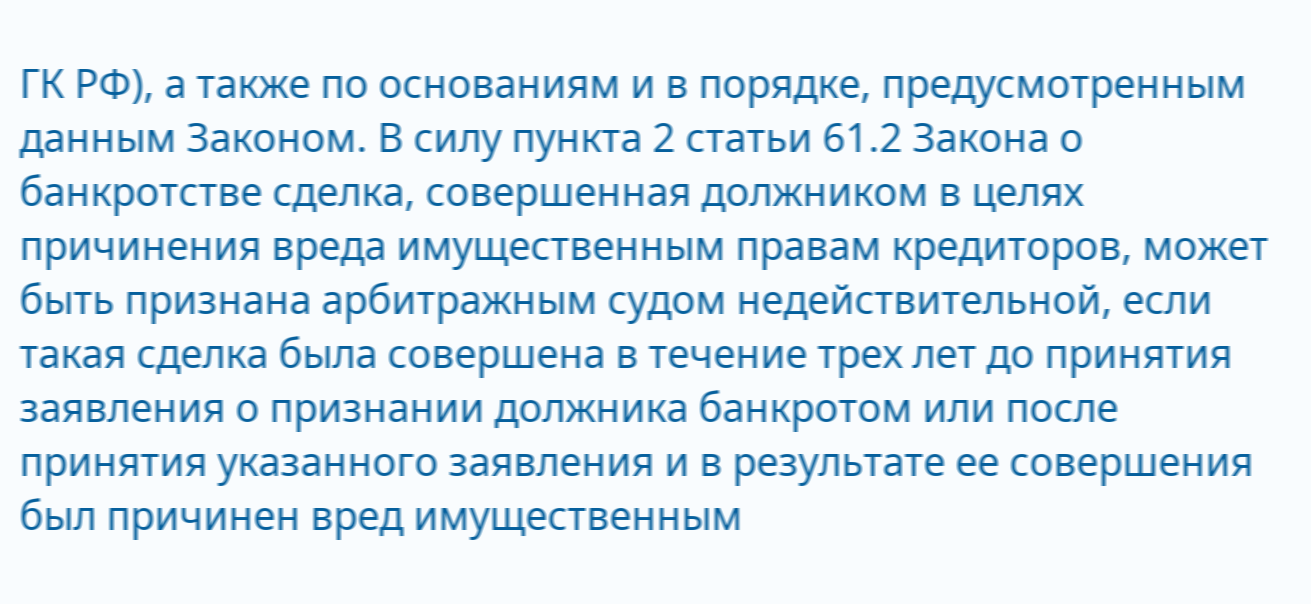ГК РФ), а также по основаниям и в порядке, предусмотренным данным Законом. В силу пункта 2 статьи 61.2 Закона о банкротстве сделка, совершенная должником в целях причинения вреда имущественным правам кредиторов, может быть признана арбитражным судом недействительной, если такая сделка была совершена в течение трех лет до принятия заявления о признании должника банкротом или после принятия указанного заявления и в результате ее совершения был причинен вред имущественным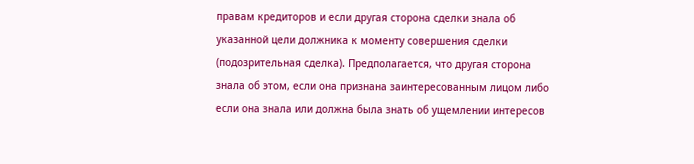правам кредиторов и если другая сторона сделки знала об указанной цели должника к моменту совершения сделки (подозрительная сделка). Предполагается, что другая сторона знала об этом, если она признана заинтересованным лицом либо если она знала или должна была знать об ущемлении интересов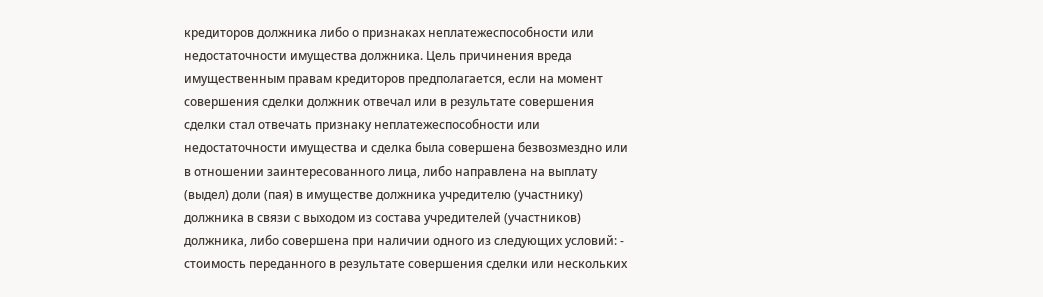кредиторов должника либо о признаках неплатежеспособности или недостаточности имущества должника. Цель причинения вреда имущественным правам кредиторов предполагается, если на момент совершения сделки должник отвечал или в результате совершения сделки стал отвечать признаку неплатежеспособности или недостаточности имущества и сделка была совершена безвозмездно или в отношении заинтересованного лица, либо направлена на выплату (выдел) доли (пая) в имуществе должника учредителю (участнику) должника в связи с выходом из состава учредителей (участников) должника, либо совершена при наличии одного из следующих условий: - стоимость переданного в результате совершения сделки или нескольких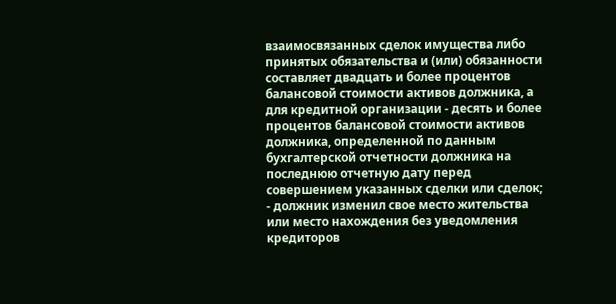взаимосвязанных сделок имущества либо принятых обязательства и (или) обязанности составляет двадцать и более процентов балансовой стоимости активов должника, а для кредитной организации - десять и более процентов балансовой стоимости активов должника, определенной по данным бухгалтерской отчетности должника на последнюю отчетную дату перед совершением указанных сделки или сделок; - должник изменил свое место жительства или место нахождения без уведомления кредиторов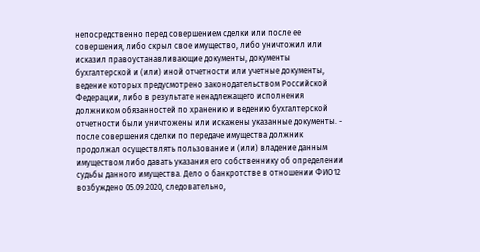непосредственно перед совершением сделки или после ее совершения, либо скрыл свое имущество, либо уничтожил или исказил правоустанавливающие документы, документы бухгалтерской и (или) иной отчетности или учетные документы, ведение которых предусмотрено законодательством Российской Федерации, либо в результате ненадлежащего исполнения должником обязанностей по хранению и ведению бухгалтерской отчетности были уничтожены или искажены указанные документы. - после совершения сделки по передаче имущества должник продолжал осуществлять пользование и (или) владение данным имуществом либо давать указания его собственнику об определении судьбы данного имущества. Дело о банкротстве в отношении ФИО12 возбуждено 05.09.2020, следовательно,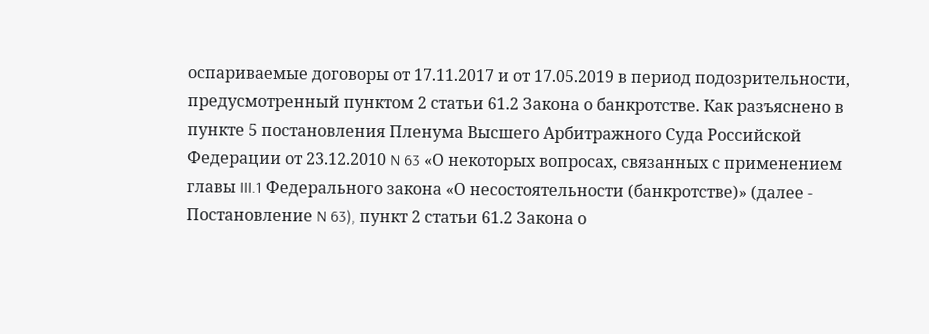оспариваемые договоры от 17.11.2017 и от 17.05.2019 в период подозрительности, предусмотренный пунктом 2 статьи 61.2 Закона о банкротстве. Как разъяснено в пункте 5 постановления Пленума Высшего Арбитражного Суда Российской Федерации от 23.12.2010 N 63 «О некоторых вопросах, связанных с применением главы III.1 Федерального закона «О несостоятельности (банкротстве)» (далее - Постановление N 63), пункт 2 статьи 61.2 Закона о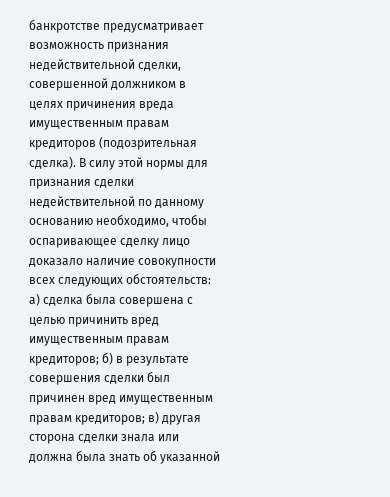банкротстве предусматривает возможность признания недействительной сделки, совершенной должником в целях причинения вреда имущественным правам кредиторов (подозрительная сделка). В силу этой нормы для признания сделки недействительной по данному основанию необходимо, чтобы оспаривающее сделку лицо доказало наличие совокупности всех следующих обстоятельств: а) сделка была совершена с целью причинить вред имущественным правам кредиторов; б) в результате совершения сделки был причинен вред имущественным правам кредиторов; в) другая сторона сделки знала или должна была знать об указанной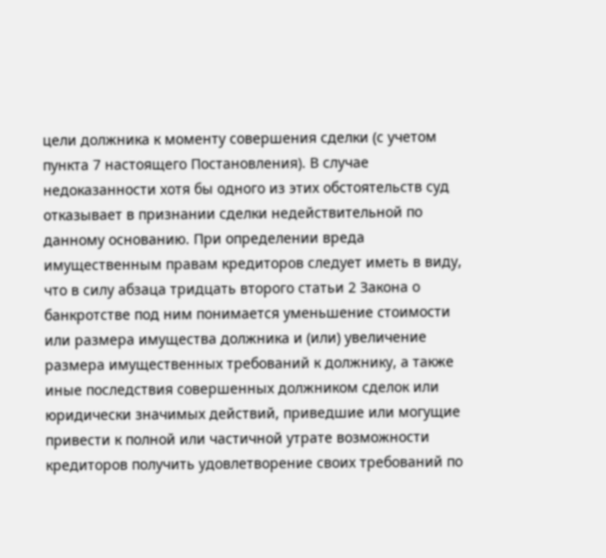цели должника к моменту совершения сделки (с учетом пункта 7 настоящего Постановления). В случае недоказанности хотя бы одного из этих обстоятельств суд отказывает в признании сделки недействительной по данному основанию. При определении вреда имущественным правам кредиторов следует иметь в виду, что в силу абзаца тридцать второго статьи 2 Закона о банкротстве под ним понимается уменьшение стоимости или размера имущества должника и (или) увеличение размера имущественных требований к должнику, а также иные последствия совершенных должником сделок или юридически значимых действий, приведшие или могущие привести к полной или частичной утрате возможности кредиторов получить удовлетворение своих требований по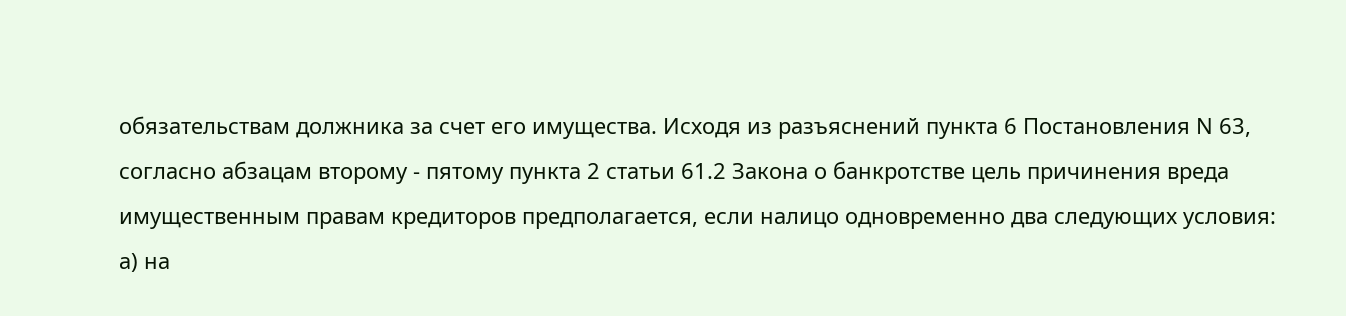обязательствам должника за счет его имущества. Исходя из разъяснений пункта 6 Постановления N 63, согласно абзацам второму - пятому пункта 2 статьи 61.2 Закона о банкротстве цель причинения вреда имущественным правам кредиторов предполагается, если налицо одновременно два следующих условия: а) на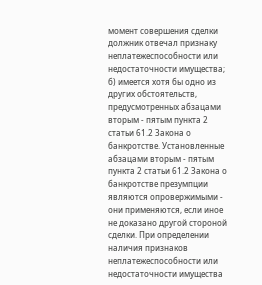момент совершения сделки должник отвечал признаку неплатежеспособности или недостаточности имущества; б) имеется хотя бы одно из других обстоятельств, предусмотренных абзацами вторым - пятым пункта 2 статьи 61.2 Закона о банкротстве. Установленные абзацами вторым - пятым пункта 2 статьи 61.2 Закона о банкротстве презумпции являются опровержимыми - они применяются, если иное не доказано другой стороной сделки. При определении наличия признаков неплатежеспособности или недостаточности имущества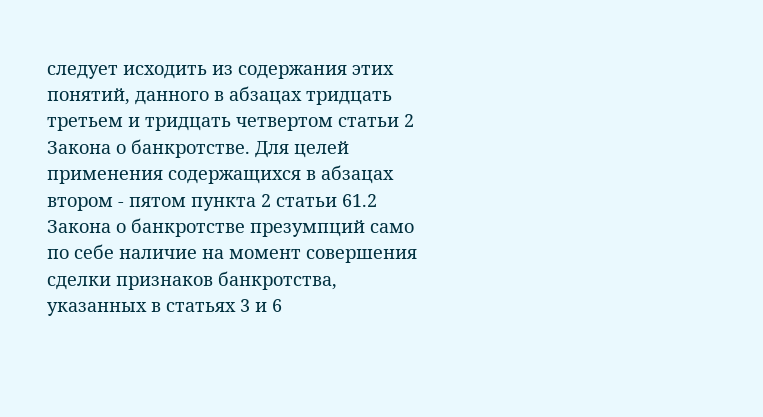следует исходить из содержания этих понятий, данного в абзацах тридцать третьем и тридцать четвертом статьи 2 Закона о банкротстве. Для целей применения содержащихся в абзацах втором - пятом пункта 2 статьи 61.2 Закона о банкротстве презумпций само по себе наличие на момент совершения сделки признаков банкротства, указанных в статьях 3 и 6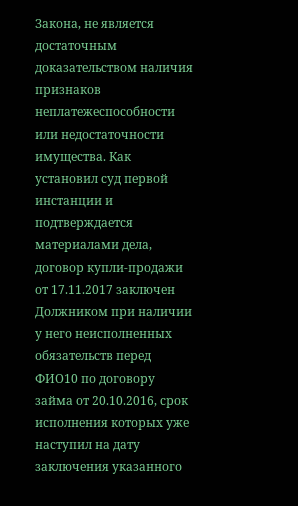Закона, не является достаточным доказательством наличия признаков неплатежеспособности или недостаточности имущества. Как установил суд первой инстанции и подтверждается материалами дела, договор купли-продажи от 17.11.2017 заключен Должником при наличии у него неисполненных обязательств перед ФИО10 по договору займа от 20.10.2016, срок исполнения которых уже наступил на дату заключения указанного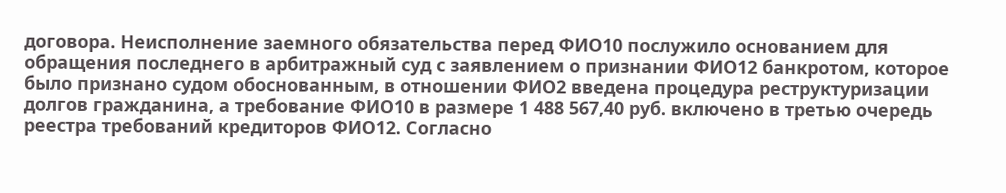договора. Неисполнение заемного обязательства перед ФИО10 послужило основанием для обращения последнего в арбитражный суд с заявлением о признании ФИО12 банкротом, которое было признано судом обоснованным, в отношении ФИО2 введена процедура реструктуризации долгов гражданина, а требование ФИО10 в размере 1 488 567,40 руб. включено в третью очередь реестра требований кредиторов ФИО12. Согласно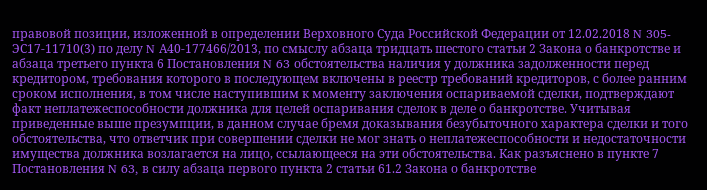правовой позиции, изложенной в определении Верховного Суда Российской Федерации от 12.02.2018 N 305-ЭС17-11710(3) по делу N А40-177466/2013, по смыслу абзаца тридцать шестого статьи 2 Закона о банкротстве и абзаца третьего пункта 6 Постановления N 63 обстоятельства наличия у должника задолженности перед кредитором, требования которого в последующем включены в реестр требований кредиторов, с более ранним сроком исполнения, в том числе наступившим к моменту заключения оспариваемой сделки, подтверждают факт неплатежеспособности должника для целей оспаривания сделок в деле о банкротстве. Учитывая приведенные выше презумпции, в данном случае бремя доказывания безубыточного характера сделки и того обстоятельства, что ответчик при совершении сделки не мог знать о неплатежеспособности и недостаточности имущества должника возлагается на лицо, ссылающееся на эти обстоятельства. Как разъяснено в пункте 7 Постановления N 63, в силу абзаца первого пункта 2 статьи 61.2 Закона о банкротстве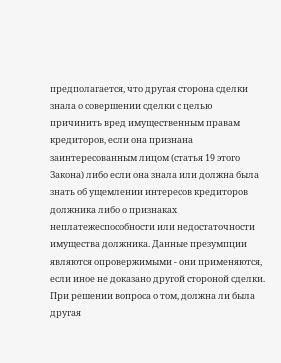предполагается, что другая сторона сделки знала о совершении сделки с целью причинить вред имущественным правам кредиторов, если она признана заинтересованным лицом (статья 19 этого Закона) либо если она знала или должна была знать об ущемлении интересов кредиторов должника либо о признаках неплатежеспособности или недостаточности имущества должника. Данные презумпции являются опровержимыми - они применяются, если иное не доказано другой стороной сделки. При решении вопроса о том, должна ли была другая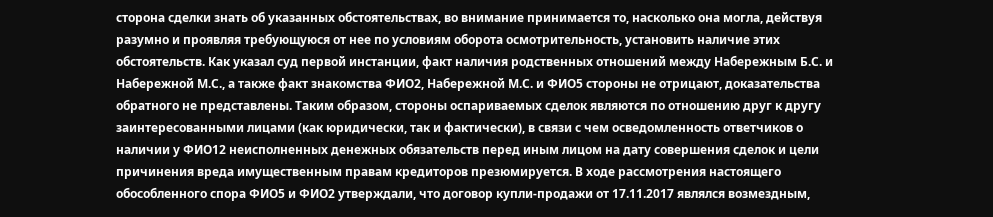сторона сделки знать об указанных обстоятельствах, во внимание принимается то, насколько она могла, действуя разумно и проявляя требующуюся от нее по условиям оборота осмотрительность, установить наличие этих обстоятельств. Как указал суд первой инстанции, факт наличия родственных отношений между Набережным Б.С. и Набережной М.С., а также факт знакомства ФИО2, Набережной М.С. и ФИО5 стороны не отрицают, доказательства обратного не представлены. Таким образом, стороны оспариваемых сделок являются по отношению друг к другу заинтересованными лицами (как юридически, так и фактически), в связи с чем осведомленность ответчиков о наличии у ФИО12 неисполненных денежных обязательств перед иным лицом на дату совершения сделок и цели причинения вреда имущественным правам кредиторов презюмируется. В ходе рассмотрения настоящего обособленного спора ФИО5 и ФИО2 утверждали, что договор купли-продажи от 17.11.2017 являлся возмездным,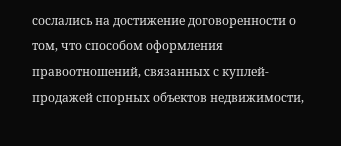сослались на достижение договоренности о том, что способом оформления правоотношений, связанных с куплей-продажей спорных объектов недвижимости,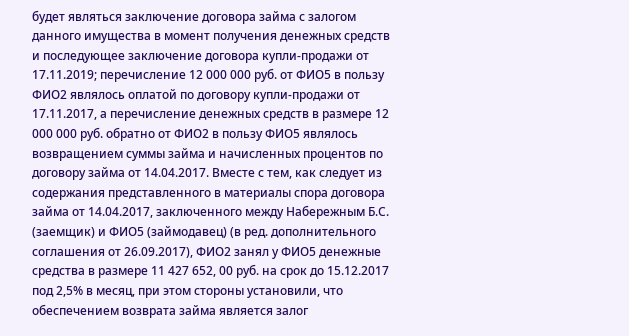будет являться заключение договора займа с залогом данного имущества в момент получения денежных средств и последующее заключение договора купли-продажи от 17.11.2019; перечисление 12 000 000 руб. от ФИО5 в пользу ФИО2 являлось оплатой по договору купли-продажи от 17.11.2017, а перечисление денежных средств в размере 12 000 000 руб. обратно от ФИО2 в пользу ФИО5 являлось возвращением суммы займа и начисленных процентов по договору займа от 14.04.2017. Вместе с тем, как следует из содержания представленного в материалы спора договора займа от 14.04.2017, заключенного между Набережным Б.С. (заемщик) и ФИО5 (займодавец) (в ред. дополнительного соглашения от 26.09.2017), ФИО2 занял у ФИО5 денежные средства в размере 11 427 652, 00 руб. на срок до 15.12.2017 под 2,5% в месяц, при этом стороны установили, что обеспечением возврата займа является залог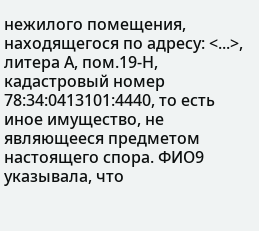нежилого помещения, находящегося по адресу: <...>, литера А, пом.19-Н, кадастровый номер 78:34:0413101:4440, то есть иное имущество, не являющееся предметом настоящего спора. ФИО9 указывала, что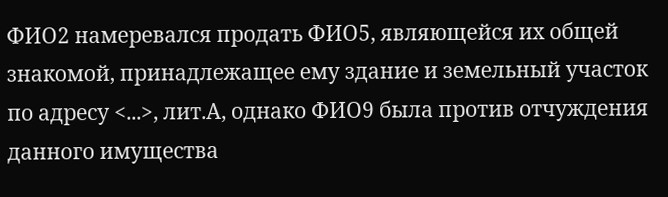ФИО2 намеревался продать ФИО5, являющейся их общей знакомой, принадлежащее ему здание и земельный участок по адресу <...>, лит.А, однако ФИО9 была против отчуждения данного имущества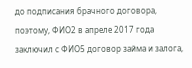до подписания брачного договора, поэтому, ФИО2 в апреле 2017 года заключил с ФИО5 договор займа и залога,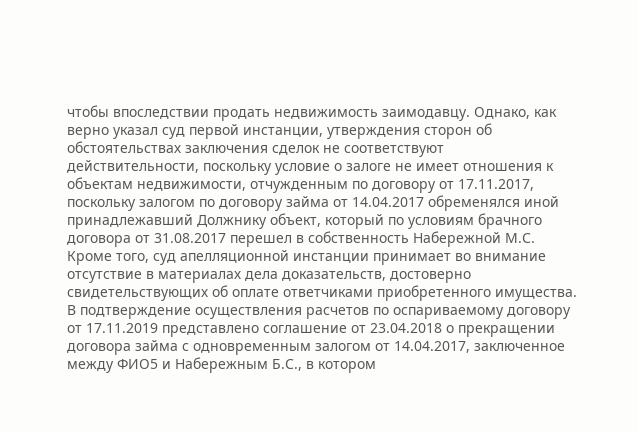чтобы впоследствии продать недвижимость заимодавцу. Однако, как верно указал суд первой инстанции, утверждения сторон об обстоятельствах заключения сделок не соответствуют действительности, поскольку условие о залоге не имеет отношения к объектам недвижимости, отчужденным по договору от 17.11.2017, поскольку залогом по договору займа от 14.04.2017 обременялся иной принадлежавший Должнику объект, который по условиям брачного договора от 31.08.2017 перешел в собственность Набережной М.С. Кроме того, суд апелляционной инстанции принимает во внимание отсутствие в материалах дела доказательств, достоверно свидетельствующих об оплате ответчиками приобретенного имущества. В подтверждение осуществления расчетов по оспариваемому договору от 17.11.2019 представлено соглашение от 23.04.2018 о прекращении договора займа с одновременным залогом от 14.04.2017, заключенное между ФИО5 и Набережным Б.С., в котором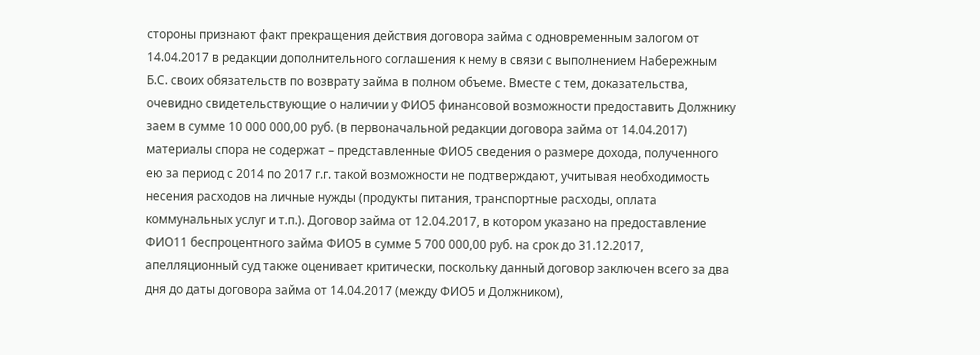стороны признают факт прекращения действия договора займа с одновременным залогом от 14.04.2017 в редакции дополнительного соглашения к нему в связи с выполнением Набережным Б.С. своих обязательств по возврату займа в полном объеме. Вместе с тем, доказательства, очевидно свидетельствующие о наличии у ФИО5 финансовой возможности предоставить Должнику заем в сумме 10 000 000,00 руб. (в первоначальной редакции договора займа от 14.04.2017) материалы спора не содержат – представленные ФИО5 сведения о размере дохода, полученного ею за период с 2014 по 2017 г.г. такой возможности не подтверждают, учитывая необходимость несения расходов на личные нужды (продукты питания, транспортные расходы, оплата коммунальных услуг и т.п.). Договор займа от 12.04.2017, в котором указано на предоставление ФИО11 беспроцентного займа ФИО5 в сумме 5 700 000,00 руб. на срок до 31.12.2017, апелляционный суд также оценивает критически, поскольку данный договор заключен всего за два дня до даты договора займа от 14.04.2017 (между ФИО5 и Должником),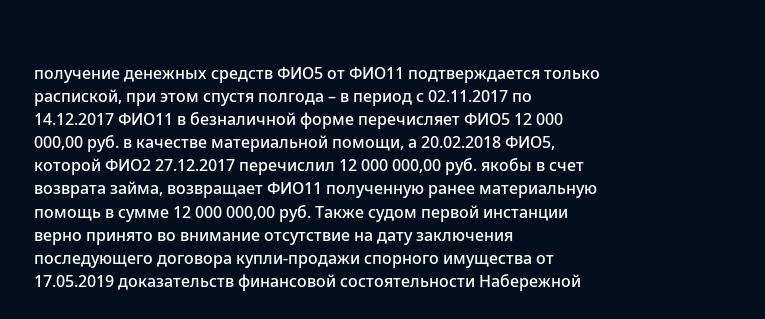получение денежных средств ФИО5 от ФИО11 подтверждается только распиской, при этом спустя полгода – в период с 02.11.2017 по 14.12.2017 ФИО11 в безналичной форме перечисляет ФИО5 12 000 000,00 руб. в качестве материальной помощи, а 20.02.2018 ФИО5, которой ФИО2 27.12.2017 перечислил 12 000 000,00 руб. якобы в счет возврата займа, возвращает ФИО11 полученную ранее материальную помощь в сумме 12 000 000,00 руб. Также судом первой инстанции верно принято во внимание отсутствие на дату заключения последующего договора купли-продажи спорного имущества от 17.05.2019 доказательств финансовой состоятельности Набережной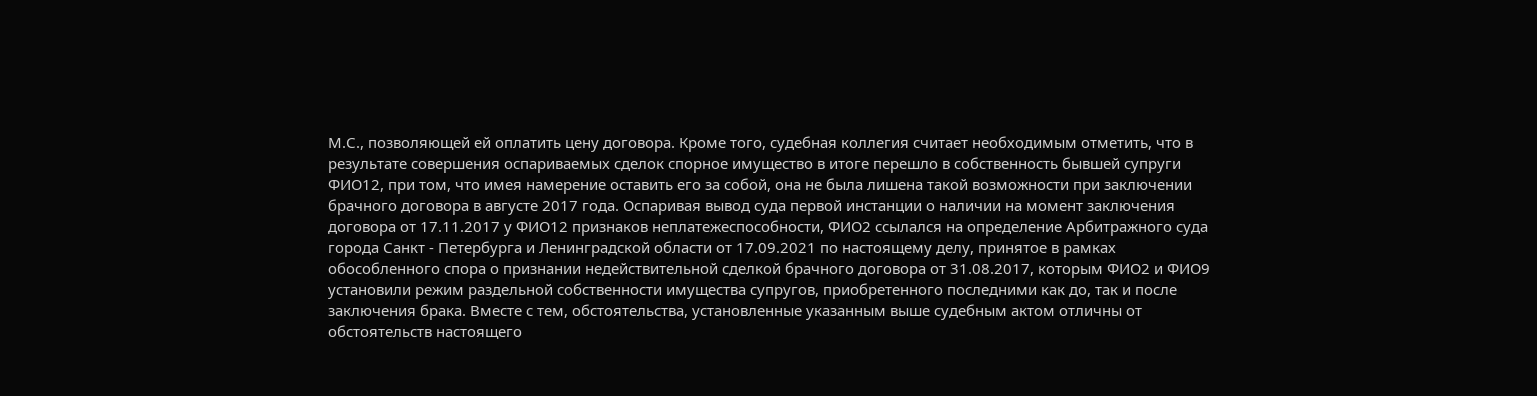М.С., позволяющей ей оплатить цену договора. Кроме того, судебная коллегия считает необходимым отметить, что в результате совершения оспариваемых сделок спорное имущество в итоге перешло в собственность бывшей супруги ФИО12, при том, что имея намерение оставить его за собой, она не была лишена такой возможности при заключении брачного договора в августе 2017 года. Оспаривая вывод суда первой инстанции о наличии на момент заключения договора от 17.11.2017 у ФИО12 признаков неплатежеспособности, ФИО2 ссылался на определение Арбитражного суда города Санкт - Петербурга и Ленинградской области от 17.09.2021 по настоящему делу, принятое в рамках обособленного спора о признании недействительной сделкой брачного договора от 31.08.2017, которым ФИО2 и ФИО9 установили режим раздельной собственности имущества супругов, приобретенного последними как до, так и после заключения брака. Вместе с тем, обстоятельства, установленные указанным выше судебным актом отличны от обстоятельств настоящего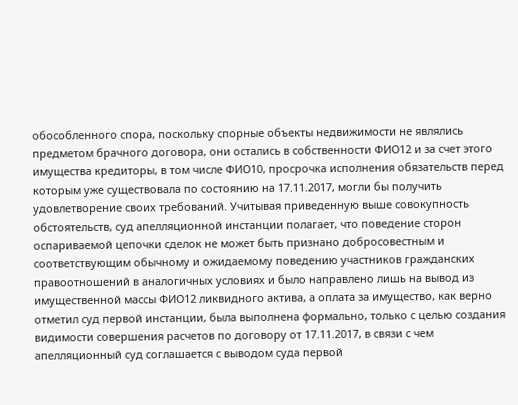обособленного спора, поскольку спорные объекты недвижимости не являлись предметом брачного договора, они остались в собственности ФИО12 и за счет этого имущества кредиторы, в том числе ФИО10, просрочка исполнения обязательств перед которым уже существовала по состоянию на 17.11.2017, могли бы получить удовлетворение своих требований. Учитывая приведенную выше совокупность обстоятельств, суд апелляционной инстанции полагает, что поведение сторон оспариваемой цепочки сделок не может быть признано добросовестным и соответствующим обычному и ожидаемому поведению участников гражданских правоотношений в аналогичных условиях и было направлено лишь на вывод из имущественной массы ФИО12 ликвидного актива, а оплата за имущество, как верно отметил суд первой инстанции, была выполнена формально, только с целью создания видимости совершения расчетов по договору от 17.11.2017, в связи с чем апелляционный суд соглашается с выводом суда первой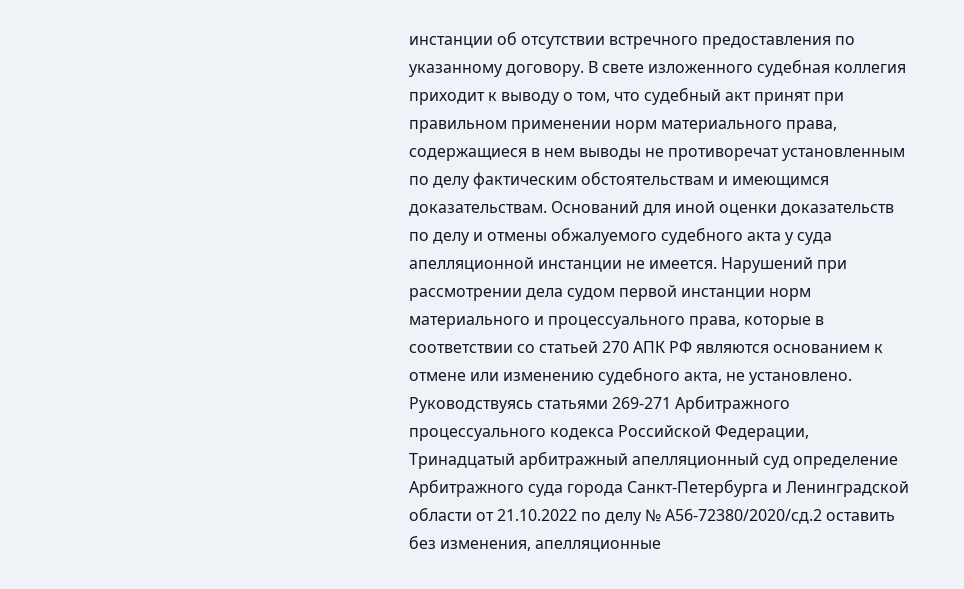инстанции об отсутствии встречного предоставления по указанному договору. В свете изложенного судебная коллегия приходит к выводу о том, что судебный акт принят при правильном применении норм материального права, содержащиеся в нем выводы не противоречат установленным по делу фактическим обстоятельствам и имеющимся доказательствам. Оснований для иной оценки доказательств по делу и отмены обжалуемого судебного акта у суда апелляционной инстанции не имеется. Нарушений при рассмотрении дела судом первой инстанции норм материального и процессуального права, которые в соответствии со статьей 270 АПК РФ являются основанием к отмене или изменению судебного акта, не установлено. Руководствуясь статьями 269-271 Арбитражного процессуального кодекса Российской Федерации, Тринадцатый арбитражный апелляционный суд определение Арбитражного суда города Санкт-Петербурга и Ленинградской области от 21.10.2022 по делу № А56-72380/2020/сд.2 оставить без изменения, апелляционные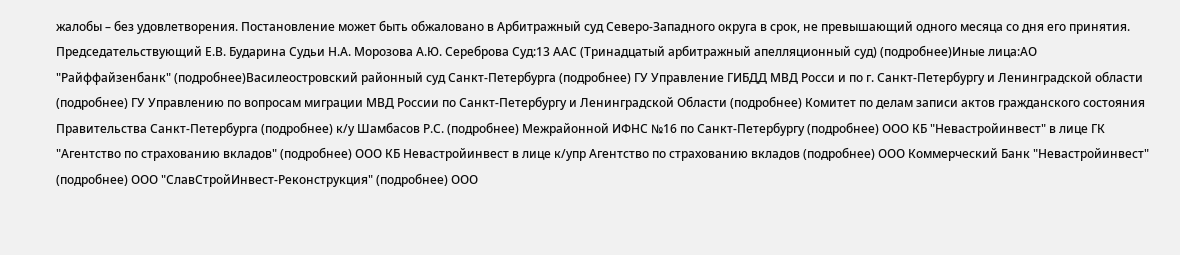жалобы – без удовлетворения. Постановление может быть обжаловано в Арбитражный суд Северо-Западного округа в срок, не превышающий одного месяца со дня его принятия. Председательствующий Е.В. Бударина Судьи Н.А. Морозова А.Ю. Сереброва Суд:13 ААС (Тринадцатый арбитражный апелляционный суд) (подробнее)Иные лица:АО "Райффайзенбанк" (подробнее)Василеостровский районный суд Санкт-Петербурга (подробнее) ГУ Управление ГИБДД МВД Росси и по г. Санкт-Петербургу и Ленинградской области (подробнее) ГУ Управлению по вопросам миграции МВД России по Санкт-Петербургу и Ленинградской Области (подробнее) Комитет по делам записи актов гражданского состояния Правительства Санкт-Петербурга (подробнее) к/у Шамбасов Р.С. (подробнее) Межрайонной ИФНС №16 по Санкт-Петербургу (подробнее) ООО КБ "Невастройинвест" в лице ГК "Агентство по страхованию вкладов" (подробнее) ООО КБ Невастройинвест в лице к/упр Агентство по страхованию вкладов (подробнее) ООО Коммерческий Банк "Невастройинвест" (подробнее) ООО "СлавСтройИнвест-Реконструкция" (подробнее) ООО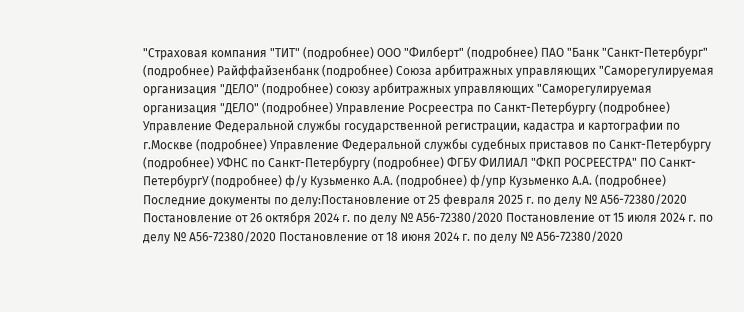"Страховая компания "ТИТ" (подробнее) ООО "Филберт" (подробнее) ПАО "Банк "Санкт-Петербург" (подробнее) Райффайзенбанк (подробнее) Союза арбитражных управляющих "Саморегулируемая организация "ДЕЛО" (подробнее) союзу арбитражных управляющих "Саморегулируемая организация "ДЕЛО" (подробнее) Управление Росреестра по Санкт-Петербургу (подробнее) Управление Федеральной службы государственной регистрации, кадастра и картографии по г.Москве (подробнее) Управление Федеральной службы судебных приставов по Санкт-Петербургу (подробнее) УФНС по Санкт-Петербургу (подробнее) ФГБУ ФИЛИАЛ "ФКП РОСРЕЕСТРА" ПО Санкт-ПетербургУ (подробнее) ф/у Кузьменко А.А. (подробнее) ф/упр Кузьменко А.А. (подробнее) Последние документы по делу:Постановление от 25 февраля 2025 г. по делу № А56-72380/2020 Постановление от 26 октября 2024 г. по делу № А56-72380/2020 Постановление от 15 июля 2024 г. по делу № А56-72380/2020 Постановление от 18 июня 2024 г. по делу № А56-72380/2020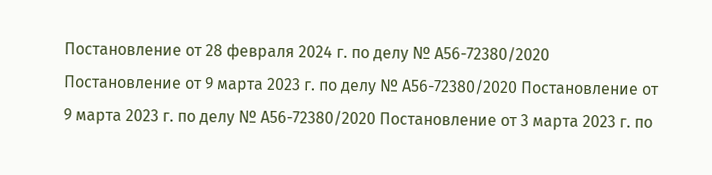Постановление от 28 февраля 2024 г. по делу № А56-72380/2020 Постановление от 9 марта 2023 г. по делу № А56-72380/2020 Постановление от 9 марта 2023 г. по делу № А56-72380/2020 Постановление от 3 марта 2023 г. по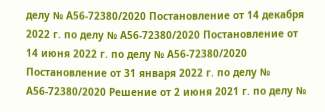делу № А56-72380/2020 Постановление от 14 декабря 2022 г. по делу № А56-72380/2020 Постановление от 14 июня 2022 г. по делу № А56-72380/2020 Постановление от 31 января 2022 г. по делу № А56-72380/2020 Решение от 2 июня 2021 г. по делу №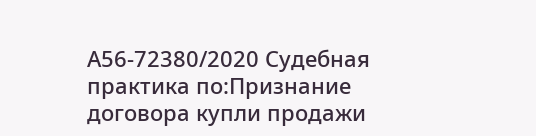А56-72380/2020 Судебная практика по:Признание договора купли продажи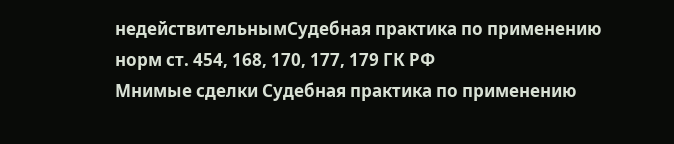недействительнымСудебная практика по применению норм ст. 454, 168, 170, 177, 179 ГК РФ
Мнимые сделки Судебная практика по применению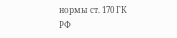нормы ст. 170 ГК РФ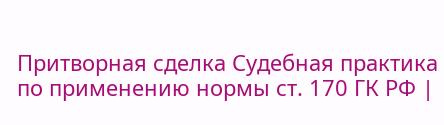Притворная сделка Судебная практика по применению нормы ст. 170 ГК РФ |